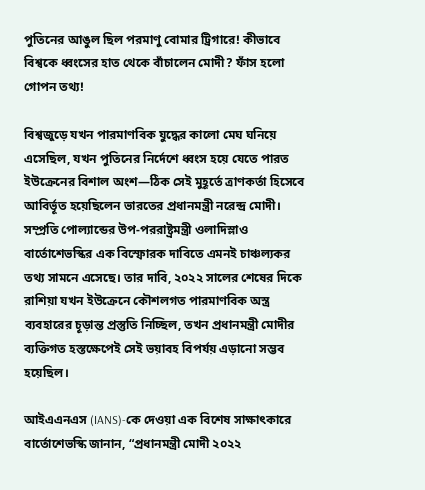পুতিনের আঙুল ছিল পরমাণু বোমার ট্রিগারে! কীভাবে বিশ্বকে ধ্বংসের হাত থেকে বাঁচালেন মোদী? ফাঁস হলো গোপন তথ্য!

বিশ্বজুড়ে যখন পারমাণবিক যুদ্ধের কালো মেঘ ঘনিয়ে এসেছিল, যখন পুতিনের নির্দেশে ধ্বংস হয়ে যেতে পারত ইউক্রেনের বিশাল অংশ—ঠিক সেই মুহূর্তে ত্রাণকর্তা হিসেবে আবির্ভূত হয়েছিলেন ভারতের প্রধানমন্ত্রী নরেন্দ্র মোদী। সম্প্রতি পোল্যান্ডের উপ-পররাষ্ট্রমন্ত্রী ওলাদিস্লাও বার্তোশেভস্কির এক বিস্ফোরক দাবিতে এমনই চাঞ্চল্যকর তথ্য সামনে এসেছে। তার দাবি, ২০২২ সালের শেষের দিকে রাশিয়া যখন ইউক্রেনে কৌশলগত পারমাণবিক অস্ত্র ব্যবহারের চূড়ান্ত প্রস্তুতি নিচ্ছিল, তখন প্রধানমন্ত্রী মোদীর ব্যক্তিগত হস্তক্ষেপেই সেই ভয়াবহ বিপর্যয় এড়ানো সম্ভব হয়েছিল।

আইএএনএস (IANS)-কে দেওয়া এক বিশেষ সাক্ষাৎকারে বার্তোশেভস্কি জানান, “প্রধানমন্ত্রী মোদী ২০২২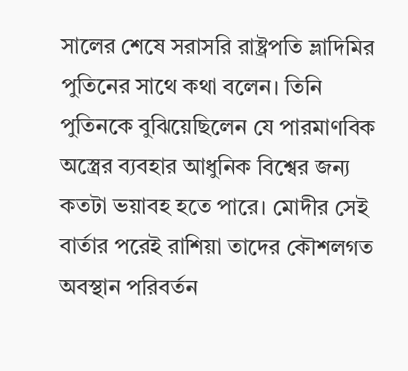সালের শেষে সরাসরি রাষ্ট্রপতি ভ্লাদিমির পুতিনের সাথে কথা বলেন। তিনি পুতিনকে বুঝিয়েছিলেন যে পারমাণবিক অস্ত্রের ব্যবহার আধুনিক বিশ্বের জন্য কতটা ভয়াবহ হতে পারে। মোদীর সেই বার্তার পরেই রাশিয়া তাদের কৌশলগত অবস্থান পরিবর্তন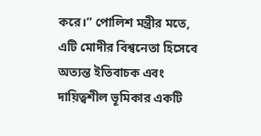করে।” পোলিশ মন্ত্রীর মতে, এটি মোদীর বিশ্বনেতা হিসেবে অত্যন্ত ইতিবাচক এবং দায়িত্বশীল ভূমিকার একটি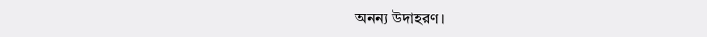অনন্য উদাহরণ।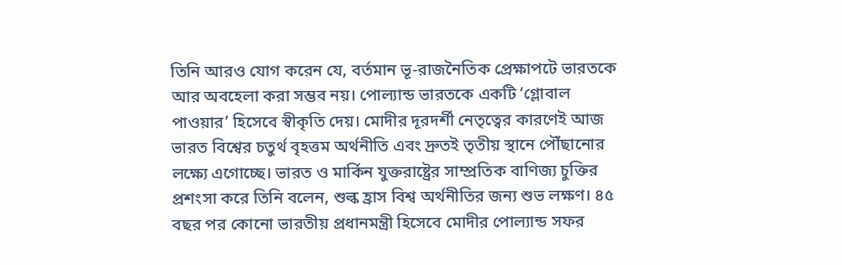তিনি আরও যোগ করেন যে, বর্তমান ভূ-রাজনৈতিক প্রেক্ষাপটে ভারতকে আর অবহেলা করা সম্ভব নয়। পোল্যান্ড ভারতকে একটি ‘গ্লোবাল পাওয়ার’ হিসেবে স্বীকৃতি দেয়। মোদীর দূরদর্শী নেতৃত্বের কারণেই আজ ভারত বিশ্বের চতুর্থ বৃহত্তম অর্থনীতি এবং দ্রুতই তৃতীয় স্থানে পৌঁছানোর লক্ষ্যে এগোচ্ছে। ভারত ও মার্কিন যুক্তরাষ্ট্রের সাম্প্রতিক বাণিজ্য চুক্তির প্রশংসা করে তিনি বলেন, শুল্ক হ্রাস বিশ্ব অর্থনীতির জন্য শুভ লক্ষণ। ৪৫ বছর পর কোনো ভারতীয় প্রধানমন্ত্রী হিসেবে মোদীর পোল্যান্ড সফর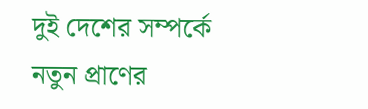দুই দেশের সম্পর্কে নতুন প্রাণের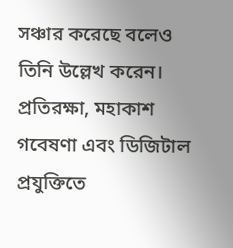সঞ্চার করেছে বলেও তিনি উল্লেখ করেন। প্রতিরক্ষা, মহাকাশ গবেষণা এবং ডিজিটাল প্রযুক্তিতে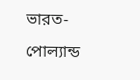ভারত-পোল্যান্ড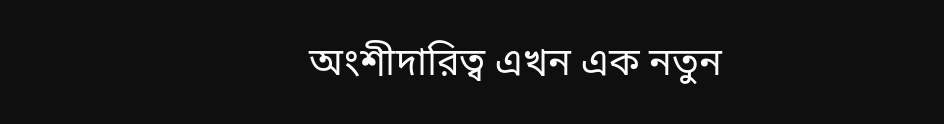অংশীদারিত্ব এখন এক নতুন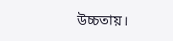উচ্চতায়।